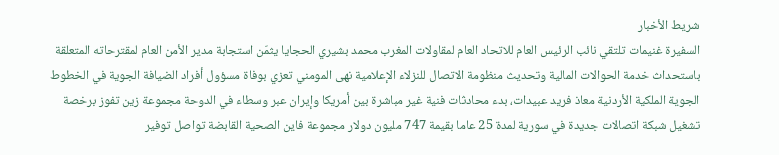شريط الأخبار
السفيرة غنيمات تلتقي نائب الرئيس العام للاتحاد العام لمقاولات المغرب محمد بشيري الحجايا يثمّن استجابة مدير الأمن العام لمقترحاته المتعلقة باستحداث خدمة الحوالات المالية وتحديث منظومة الاتصال للنزلاء الإعلامية نهى المومني تعزي بوفاة مسؤول أفراد الضيافة الجوية في الخطوط الجوية الملكية الأردنية معاذ فريد عبيدات، بدء محادثات فنية غير مباشرة بين أمريكا وإيران عبر وسطاء في الدوحة مجموعة زين تفوز برخصة تشغيل شبكة اتصالات جديدة في سورية لمدة 25 عاما بقيمة 747 مليون دولار مجموعة فاين الصحية القابضة تواصل توفير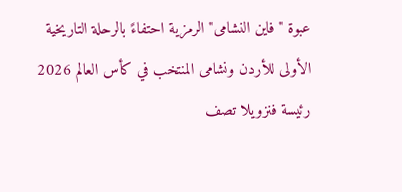عبوة "فاين النشامى" الرمزية احتفاءً بالرحلة التاريخية الأولى للأردن ونشامى المنتخب في كأس العالم 2026 رئيسة فنزويلا تصف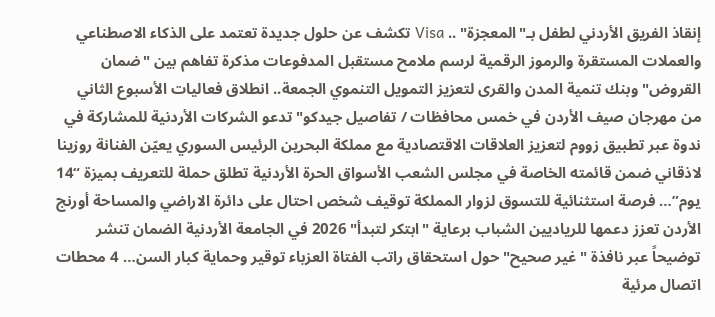إنقاذ الفريق الأردني لطفل بـ"المعجزة" .. Visa تكشف عن حلول جديدة تعتمد على الذكاء الاصطناعي والعملات المستقرة والرموز الرقمية لرسم ملامح مستقبل المدفوعات مذكرة تفاهم بين "ضمان القروض" وبنك تنمية المدن والقرى لتعزيز التمويل التنموي الجمعة.. انطلاق فعاليات الأسبوع الثاني من مهرجان صيف الأردن في خمس محافظات / تفاصيل جيدكو" تدعو الشركات الأردنية للمشاركة في ندوة عبر تطبيق زووم لتعزيز العلاقات الاقتصادية مع مملكة البحرين الرئيس السوري يعيّن الفنانة روزينا لاذقاني ضمن قائمته الخاصة في مجلس الشعب الأسواق الحرة الأردنية تطلق حملة للتعريف بميزة “14 يوم”… فرصة استثنائية للتسوق لزوار المملكة توقيف شخص احتال على دائرة الاراضي والمساحة أورنج الأردن تعزز دعمها للرياديين الشباب برعاية "ابتكر لتبدأ" 2026 في الجامعة الأردنية الضمان تنشر توضيحاً عبر نافذة "غير صحيح" حول استحقاق راتب الفتاة العزباء توقير وحماية كبار السن… 4 محطات اتصال مرئية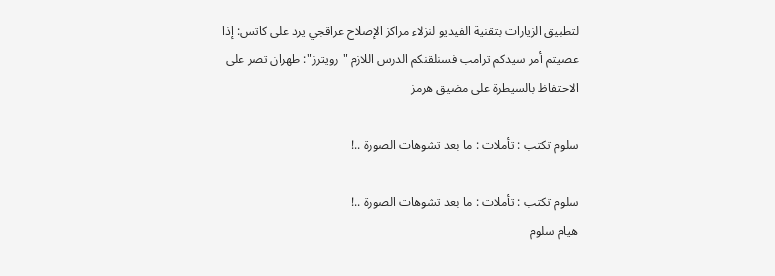لتطبيق الزيارات بتقنية الفيديو لنزلاء مراكز الإصلاح عراقجي يرد على كاتس: إذا عصيتم أمر سيدكم ترامب فسنلقنكم الدرس اللازم "رويترز": طهران تصر على الاحتفاظ بالسيطرة على مضيق هرمز

سلوم تكتب : تأملات : ما بعد تشوهات الصورة ..!

سلوم تكتب : تأملات : ما بعد تشوهات الصورة ..!
هيام سلوم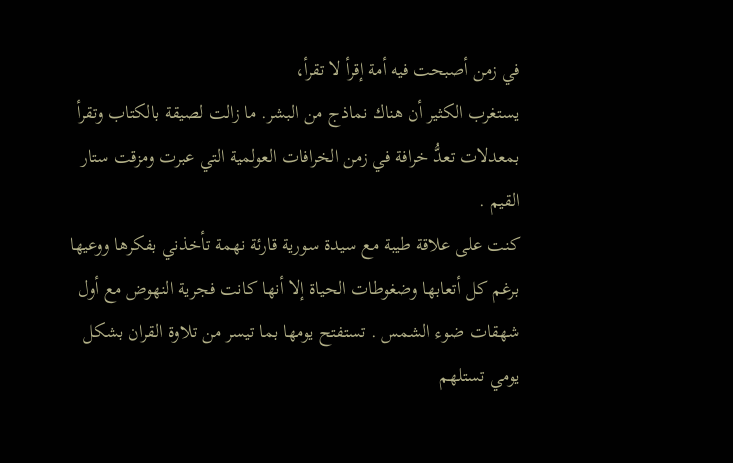في زمن أصبحت فيه أمة إقرأ لا تقرأ،
يستغرب الكثير أن هناك نماذج من البشر. ما زالت لصيقة بالكتاب وتقرأ بمعدلات تعدُّ خرافة في زمن الخرافات العولمية التي عبرت ومزقت ستار القيم .
كنت على علاقة طيبة مع سيدة سورية قارئة نهمة تأخذني بفكرها ووعيها برغم كل أتعابها وضغوطات الحياة إلا أنها كانت فجرية النهوض مع أول شهقات ضوء الشمس . تستفتح يومها بما تيسر من تلاوة القران بشكل يومي تستلهم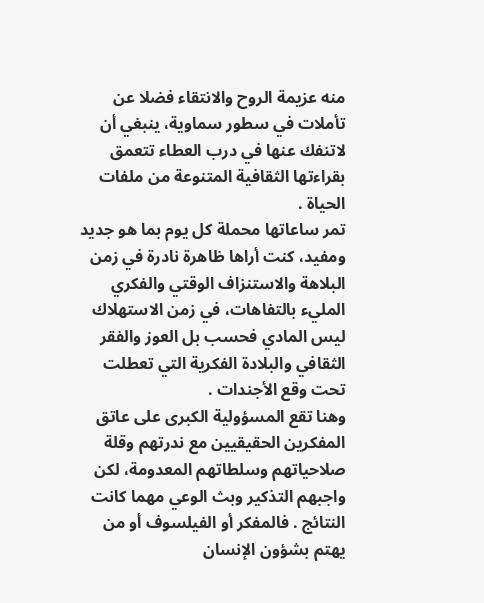منه عزيمة الروح والانتقاء فضلا عن تأملات في سطور سماوية، ينبغي أن لاتنفك عنها في درب العطاء تتعمق بقراءتها الثقافية المتنوعة من ملفات الحياة .
تمر ساعاتها محملة كل يوم بما هو جديد ومفيد، كنت أراها ظاهرة نادرة في زمن البلاهة والاستنزاف الوقتي والفكري المليء بالتفاهات، في زمن الاستهلاك ليس المادي فحسب بل العوز والفقر الثقافي والبلادة الفكرية التي تعطلت تحت وقع الأجندات .
وهنا تقع المسؤولية الكبرى على عاتق المفكرين الحقيقيين مع ندرتهم وقلة صلاحياتهم وسلطاتهم المعدومة، لكن واجبهم التذكير وبث الوعي مهما كانت النتائج . فالمفكر أو الفيلسوف أو من يهتم بشؤون الإنسان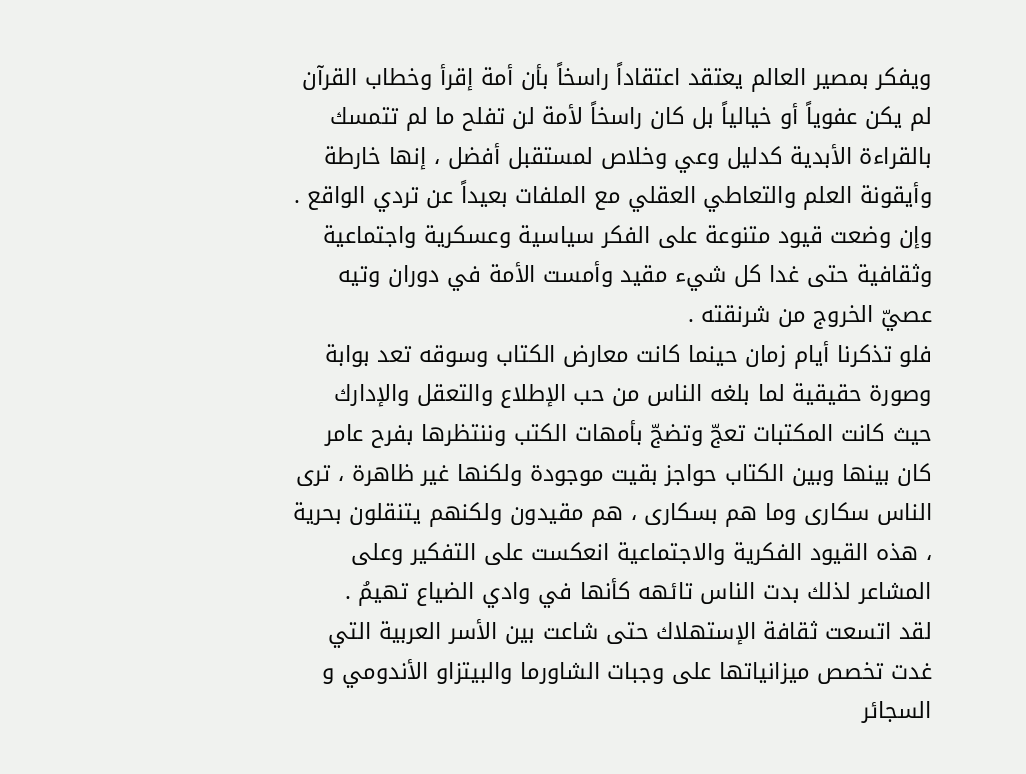ويفكر بمصير العالم يعتقد اعتقاداً راسخاً بأن أمة إقرأ وخطاب القرآن لم يكن عفوياً أو خيالياً بل كان راسخاً لأمة لن تفلح ما لم تتمسك بالقراءة الأبدية كدليل وعي وخلاص لمستقبل أفضل ، إنها خارطة وأيقونة العلم والتعاطي العقلي مع الملفات بعيداً عن تردي الواقع . وإن وضعت قيود متنوعة على الفكر سياسية وعسكرية واجتماعية وثقافية حتى غدا كل شيء مقيد وأمست الأمة في دوران وتيه عصيّ الخروج من شرنقته .
فلو تذكرنا أيام زمان حينما كانت معارض الكتاب وسوقه تعد بوابة وصورة حقيقية لما بلغه الناس من حب الإطلاع والتعقل والإدارك حيث كانت المكتبات تعجّ وتضجّ بأمهات الكتب وننتظرها بفرح عامر كان بينها وبين الكتاب حواجز بقيت موجودة ولكنها غير ظاهرة ، ترى الناس سكارى وما هم بسكارى ، هم مقيدون ولكنهم يتنقلون بحرية ، هذه القيود الفكرية والاجتماعية انعكست على التفكير وعلى المشاعر لذلك بدت الناس تائهه كأنها في وادي الضياع تهيمُ .
لقد اتسعت ثقافة الإستهلاك حتى شاعت بين الأسر العربية التي غدت تخصص ميزانياتها على وجبات الشاورما والبيتزاو الأندومي و السجائر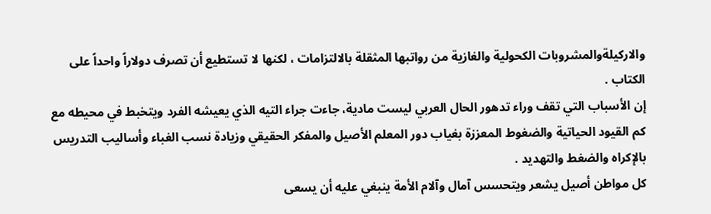والاركيلةوالمشروبات الكحولية والغازية من رواتبها المثقلة بالالتزامات ، لكنها لا تستطيع أن تصرف دولاراً واحداً على الكتاب .
إن الأسباب التي تقف وراء تدهور الحال العربي ليست مادية، جاءت جراء التيه الذي يعيشه الفرد ويتخبط في محيطه مع كم القيود الحياتية والضغوط المعززة بغياب دور المعلم الأصيل والمفكر الحقيقي وزيادة نسب الغباء وأساليب التدريس بالإكراه والضغط والتهديد .
كل مواطن أصيل يشعر ويتحسس آمال وآلام الأمة ينبغي عليه أن يسعى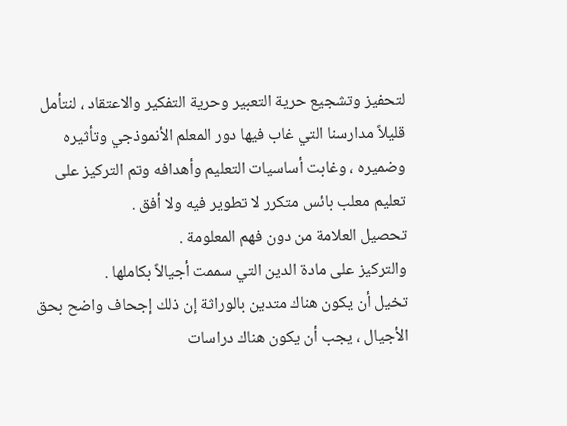لتحفيز وتشجيع حرية التعبير وحرية التفكير والاعتقاد ، لنتأمل قليلاً مدارسنا التي غاب فيها دور المعلم الأنموذجي وتأثيره وضميره ، وغابت أساسيات التعليم وأهدافه وتم التركيز على تعليم معلب بائس متكرر لا تطوير فيه ولا أفق .
تحصيل العلامة من دون فهم المعلومة .
والتركيز على مادة الدين التي سممت أجيالاً بكاملها .
تخيل أن يكون هناك متدين بالوراثة إن ذلك إجحاف واضح بحق الأجيال ، يجب أن يكون هناك دراسات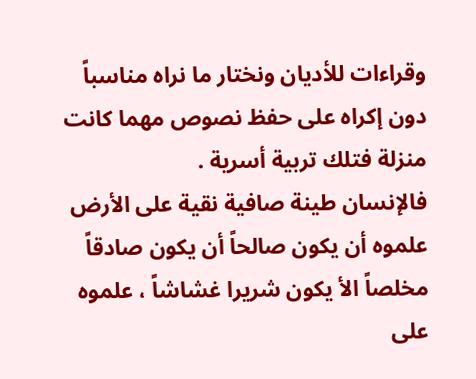وقراءات للأديان ونختار ما نراه مناسباً دون إكراه على حفظ نصوص مهما كانت منزلة فتلك تربية أسرية .
فالإنسان طينة صافية نقية على الأرض علموه أن يكون صالحاً أن يكون صادقاً مخلصاً الأ يكون شريرا غشاشاً ، علموه على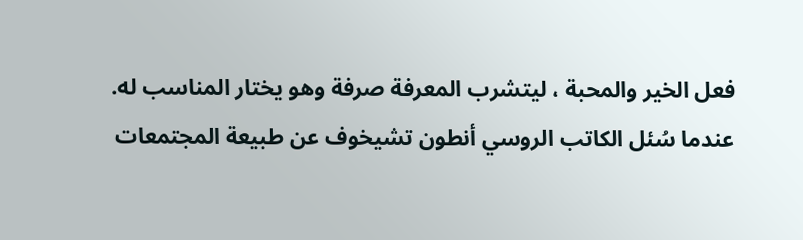فعل الخير والمحبة ، ليتشرب المعرفة صرفة وهو يختار المناسب له.
عندما سُئل الكاتب الروسي أنطون تشيخوف عن طبيعة المجتمعات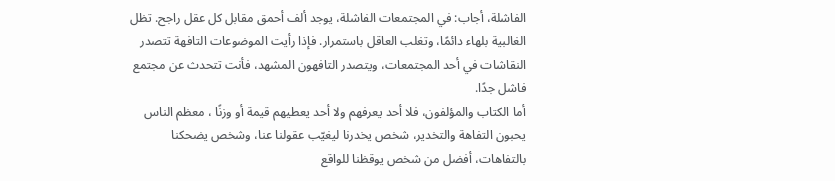الفاشلة، أجاب: في المجتمعات الفاشلة، يوجد ألف أحمق مقابل كل عقل راجح. تظل الغالبية بلهاء دائمًا، وتغلب العاقل باستمرار. فإذا رأيت الموضوعات التافهة تتصدر النقاشات في أحد المجتمعات، ويتصدر التافهون المشهد، فأنت تتحدث عن مجتمع فاشل جدًا.
أما الكتاب والمؤلفون، فلا أحد يعرفهم ولا أحد يعطيهم قيمة أو وزنًا ، معظم الناس يحبون التفاهة والتخدير، شخص يخدرنا ليغيّب عقولنا عنا، وشخص يضحكنا بالتفاهات، أفضل من شخص يوقظنا للواقع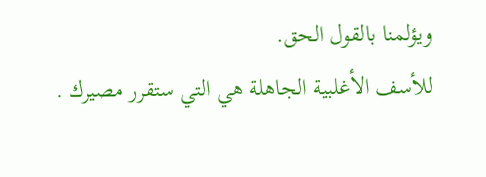ويؤلمنا بالقول الحق.
للأسف الأغلبية الجاهلة هي التي ستقرر مصيرك .